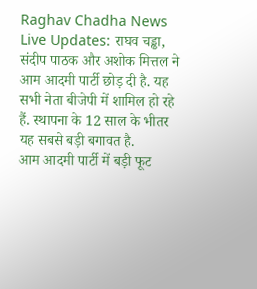Raghav Chadha News Live Updates: राघव चड्ढा, संदीप पाठक और अशोक मित्तल ने आम आदमी पार्टी छोड़ दी है. यह सभी नेता बीजेपी में शामिल हो रहे हैं. स्थापना के 12 साल के भीतर यह सबसे बड़ी बगावत है.
आम आदमी पार्टी में बड़ी फूट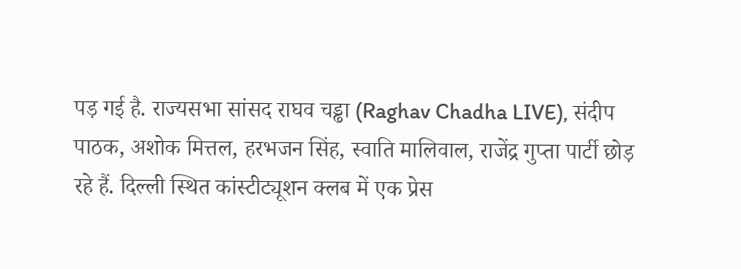पड़ गई है. राज्यसभा सांसद राघव चड्ढा (Raghav Chadha LIVE), संदीप पाठक, अशोक मित्तल, हरभजन सिंह, स्वाति मालिवाल, राजेंद्र गुप्ता पार्टी छोड़ रहे हैं. दिल्ली स्थित कांस्टीट्यूशन क्लब में एक प्रेस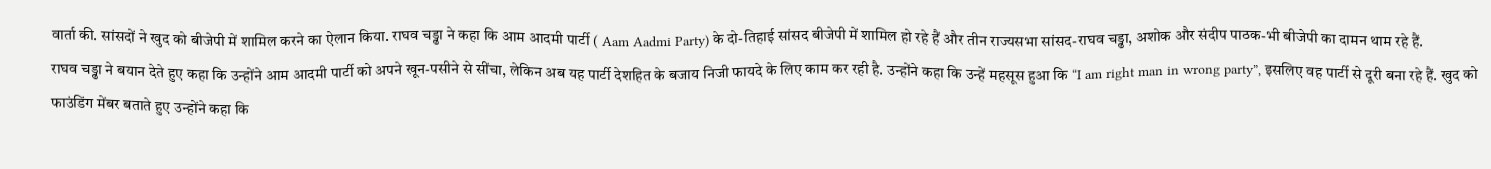वार्ता की. सांसदों ने खुद को बीजेपी में शामिल करने का ऐलान किया. राघव चड्ढा ने कहा कि आम आदमी पार्टी ( Aam Aadmi Party) के दो-तिहाई सांसद बीजेपी में शामिल हो रहे हैं और तीन राज्यसभा सांसद-राघव चड्ढा, अशोक और संदीप पाठक-भी बीजेपी का दामन थाम रहे हैं.
राघव चड्ढा ने बयान देते हुए कहा कि उन्होंने आम आदमी पार्टी को अपने खून-पसीने से सींचा, लेकिन अब यह पार्टी देशहित के बजाय निजी फायदे के लिए काम कर रही है. उन्होंने कहा कि उन्हें महसूस हुआ कि “I am right man in wrong party”, इसलिए वह पार्टी से दूरी बना रहे हैं. खुद को फाउंडिंग मेंबर बताते हुए उन्होंने कहा कि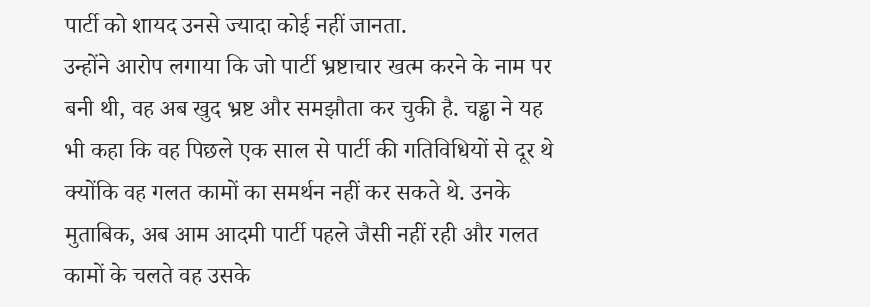पार्टी को शायद उनसे ज्यादा कोई नहीं जानता.
उन्होंने आरोप लगाया कि जो पार्टी भ्रष्टाचार खत्म करने के नाम पर बनी थी, वह अब खुद भ्रष्ट और समझौता कर चुकी है. चड्ढा ने यह भी कहा कि वह पिछले एक साल से पार्टी की गतिविधियों से दूर थे क्योंकि वह गलत कामों का समर्थन नहीं कर सकते थे. उनके मुताबिक, अब आम आदमी पार्टी पहले जैसी नहीं रही और गलत कामों के चलते वह उसके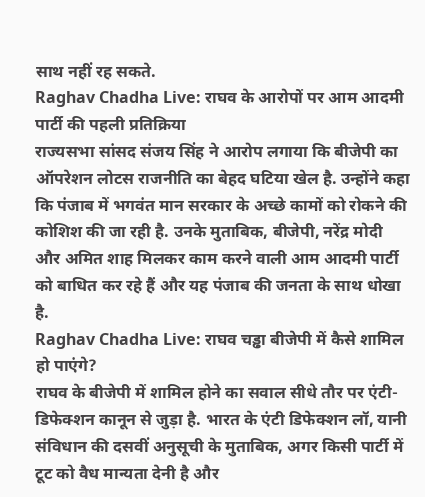साथ नहीं रह सकते.
Raghav Chadha Live: राघव के आरोपों पर आम आदमी पार्टी की पहली प्रतिक्रिया
राज्यसभा सांसद संजय सिंह ने आरोप लगाया कि बीजेपी का ऑपरेशन लोटस राजनीति का बेहद घटिया खेल है. उन्होंने कहा कि पंजाब में भगवंत मान सरकार के अच्छे कामों को रोकने की कोशिश की जा रही है. उनके मुताबिक, बीजेपी, नरेंद्र मोदी और अमित शाह मिलकर काम करने वाली आम आदमी पार्टी को बाधित कर रहे हैं और यह पंजाब की जनता के साथ धोखा है.
Raghav Chadha Live: राघव चड्ढा बीजेपी में कैसे शामिल हो पाएंगे?
राघव के बीजेपी में शामिल होने का सवाल सीधे तौर पर एंटी-डिफेक्शन कानून से जुड़ा है. भारत के एंटी डिफेक्शन लॉ, यानी संविधान की दसवीं अनुसूची के मुताबिक, अगर किसी पार्टी में टूट को वैध मान्यता देनी है और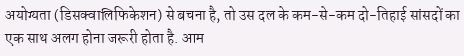अयोग्यता (डिसक्वालिफिकेशन) से बचना है, तो उस दल के कम-से-कम दो-तिहाई सांसदों का एक साथ अलग होना जरूरी होता है. आम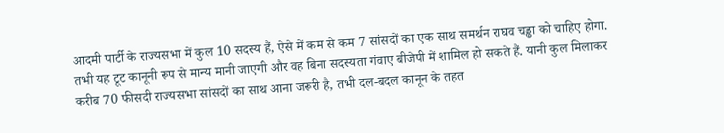आदमी पार्टी के राज्यसभा में कुल 10 सदस्य हैं, ऐसे में कम से कम 7 सांसदों का एक साथ समर्थन राघव चड्ढा को चाहिए होगा. तभी यह टूट कानूनी रूप से मान्य मानी जाएगी और वह बिना सदस्यता गंवाए बीजेपी में शामिल हो सकते हैं. यानी कुल मिलाकर करीब 70 फीसदी राज्यसभा सांसदों का साथ आना जरूरी है, तभी दल-बदल कानून के तहत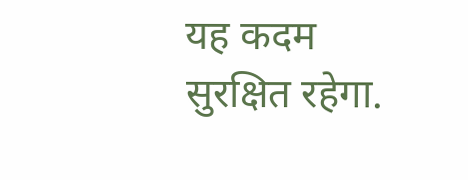यह कदम सुरक्षित रहेगा.